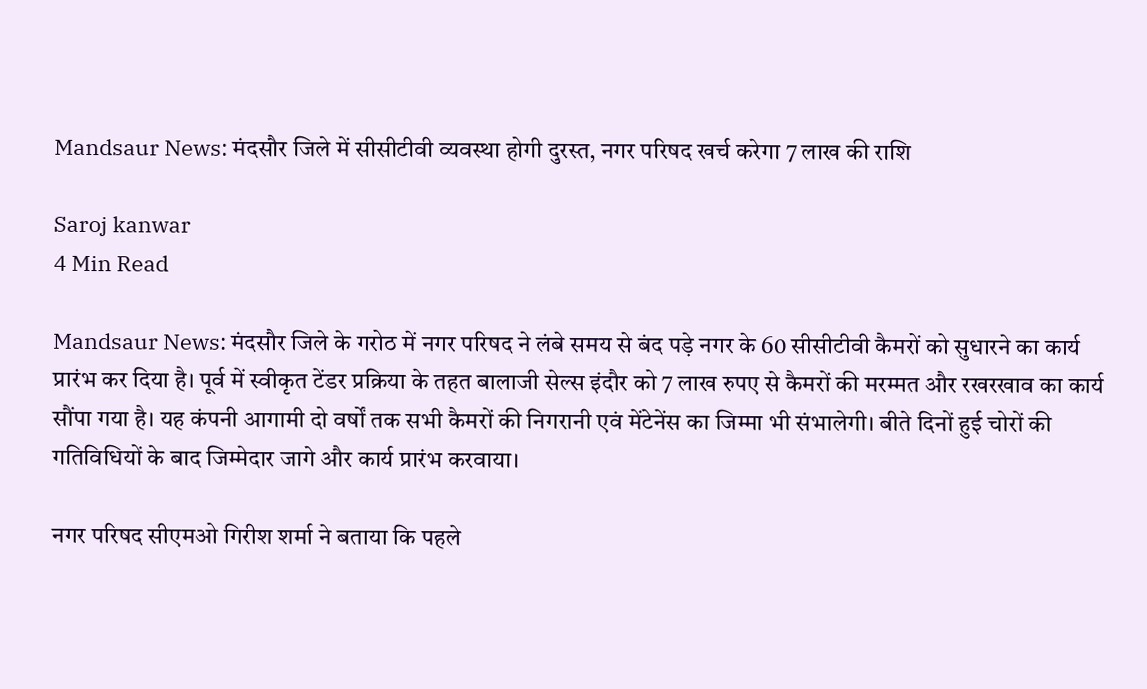Mandsaur News: मंदसौर जिले में सीसीटीवी व्यवस्था होगी दुरस्त, नगर परिषद खर्च करेगा 7 लाख की राशि

Saroj kanwar
4 Min Read

Mandsaur News: मंदसौर जिले के गरोठ में नगर परिषद ने लंबे समय से बंद पड़े नगर के 60 सीसीटीवी कैमरों को सुधारने का कार्य प्रारंभ कर दिया है। पूर्व में स्वीकृत टेंडर प्रक्रिया के तहत बालाजी सेल्स इंदौर को 7 लाख रुपए से कैमरों की मरम्मत और रखरखाव का कार्य सौंपा गया है। यह कंपनी आगामी दो वर्षों तक सभी कैमरों की निगरानी एवं मेंटेनेंस का जिम्मा भी संभालेगी। बीते दिनों हुई चोरों की गतिविधियों के बाद जिम्मेदार जागे और कार्य प्रारंभ करवाया।

नगर परिषद सीएमओ गिरीश शर्मा ने बताया कि पहले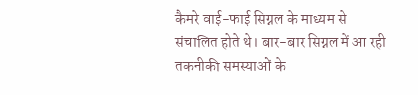कैमरे वाई-फाई सिग्नल के माध्यम से संचालित होते थे। बार-बार सिग्नल में आ रही तकनीकी समस्याओं के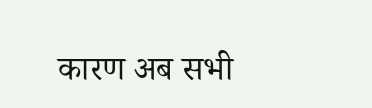कारण अब सभी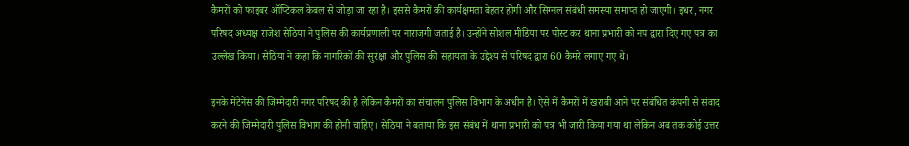कैमरों को फाइबर ऑप्टिकल केबल से जोड़ा जा रहा है। इससे कैमरों की कार्यक्षमता बेहतर होगी और सिग्नल संबंधी समस्या समाप्त हो जाएगी। इधर, नगर परिषद अध्यक्ष राजेश सेठिया ने पुलिस की कार्यप्रणाली पर नाराजगी जताई है। उन्होंने सोशल मीडिया पर पोस्ट कर थाना प्रभारी को नप द्वारा दिए गए पत्र का उल्लेख किया। सेठिया ने कहा कि नागरिकों की सुरक्षा और पुलिस की सहायता के उद्देश्य से परिषद द्वारा 60 कैमरे लगाए गए थे।

इनके मेंटेनेंस की जिम्मेदारी नगर परिषद की है लेकिन कैमरों का संचालन पुलिस विभाग के अधीन है। ऐसे में कैमरों में खराबी आने पर संबंधित कंपनी से संवाद करने की जिम्मेदारी पुलिस विभाग की होनी चाहिए। सेठिया ने बताया कि इस संबंध में थाना प्रभारी को पत्र भी जारी किया गया था लेकिन अब तक कोई उत्तर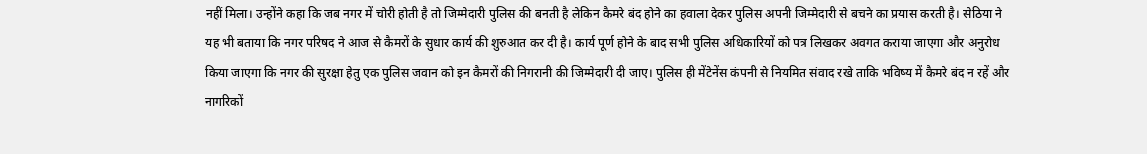नहीं मिला। उन्होंने कहा कि जब नगर में चोरी होती है तो जिम्मेदारी पुलिस की बनती है लेकिन कैमरे बंद होने का हवाला देकर पुलिस अपनी जिम्मेदारी से बचने का प्रयास करती है। सेठिया ने यह भी बताया कि नगर परिषद ने आज से कैमरों के सुधार कार्य की शुरुआत कर दी है। कार्य पूर्ण होने के बाद सभी पुलिस अधिकारियों को पत्र लिखकर अवगत कराया जाएगा और अनुरोध किया जाएगा कि नगर की सुरक्षा हेतु एक पुलिस जवान को इन कैमरों की निगरानी की जिम्मेदारी दी जाए। पुलिस ही मेंटेनेंस कंपनी से नियमित संवाद रखे ताकि भविष्य में कैमरे बंद न रहें और नागरिकों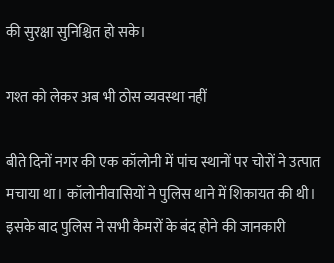की सुरक्षा सुनिश्चित हो सके।

गश्त को लेकर अब भी ठोस व्यवस्था नहीं

बीते दिनों नगर की एक कॉलोनी में पांच स्थानों पर चोरों ने उत्पात मचाया था। कॉलोनीवासियों ने पुलिस थाने में शिकायत की थी। इसके बाद पुलिस ने सभी कैमरों के बंद होने की जानकारी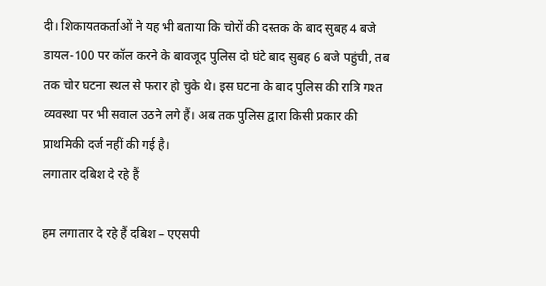दी। शिकायतकर्ताओं ने यह भी बताया कि चोरों की दस्तक के बाद सुबह 4 बजे डायल-100 पर कॉल करने के बावजूद पुलिस दो घंटे बाद सुबह 6 बजे पहुंची, तब तक चोर घटना स्थल से फरार हो चुके थे। इस घटना के बाद पुलिस की रात्रि गश्त व्यवस्था पर भी सवाल उठने लगे हैं। अब तक पुलिस द्वारा किसी प्रकार की प्राथमिकी दर्ज नहीं की गई है।
लगातार दबिश दे रहे हैं

हम लगातार दे रहे हैं दबिश – एएसपी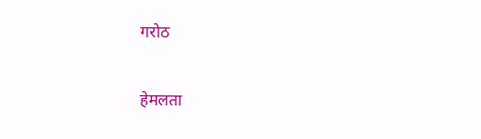गरोठ

हेमलता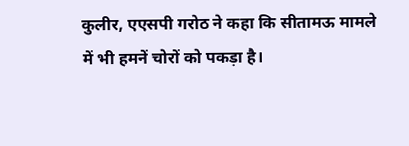कुलीर, एएसपी गरोठ ने कहा कि सीतामऊ मामले में भी हमनें चोरों को पकड़ा है।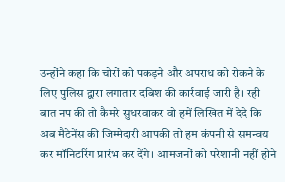उन्होंने कहा कि चोरों को पकड़ने और अपराध को रोकने के लिए पुलिस द्वारा लगातार दबिश की कार्रवाई जारी है। रही बात नप की तो कैमरे सुधरवाकर वो हमें लिखित में देदे कि अब मैटेनेंस की जिम्मेदारी आपकी तो हम कंपनी से समन्वय कर मॉनिटरिंग प्रारंभ कर देंगे। आमजनों को परेशानी नहीं होने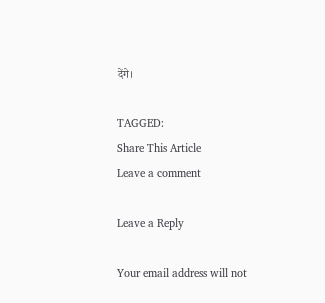देंगे।

TAGGED:
Share This Article
Leave a comment

Leave a Reply

Your email address will not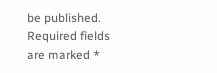be published. Required fields are marked *